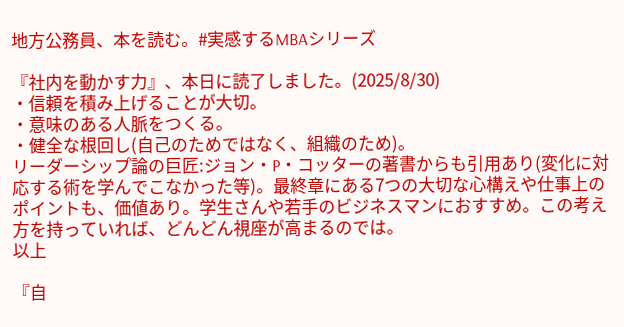地方公務員、本を読む。#実感するMBAシリーズ

『社内を動かす力』、本日に読了しました。(2025/8/30)
・信頼を積み上げることが大切。
・意味のある人脈をつくる。
・健全な根回し(自己のためではなく、組織のため)。
リーダーシップ論の巨匠:ジョン・P・コッターの著書からも引用あり(変化に対応する術を学んでこなかった等)。最終章にある7つの大切な心構えや仕事上のポイントも、価値あり。学生さんや若手のビジネスマンにおすすめ。この考え方を持っていれば、どんどん視座が高まるのでは。
以上

『自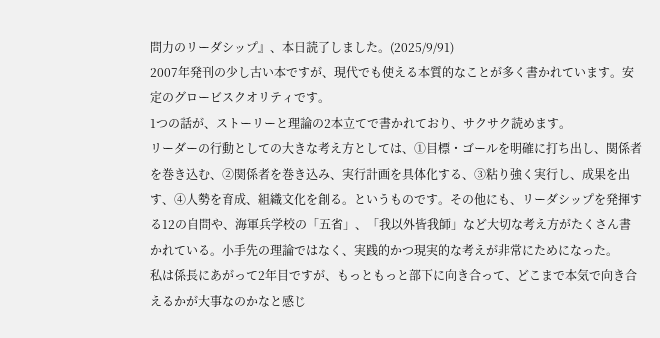問力のリーダシップ』、本日読了しました。(2025/9/91)
2007年発刊の少し古い本ですが、現代でも使える本質的なことが多く書かれています。安定のグロービスクオリティです。
1つの話が、ストーリーと理論の2本立てで書かれており、サクサク読めます。
リーダーの行動としての大きな考え方としては、①目標・ゴールを明確に打ち出し、関係者を巻き込む、②関係者を巻き込み、実行計画を具体化する、③粘り強く実行し、成果を出す、④人勢を育成、組織文化を創る。というものです。その他にも、リーダシップを発揮する12の自問や、海軍兵学校の「五省」、「我以外皆我師」など大切な考え方がたくさん書かれている。小手先の理論ではなく、実践的かつ現実的な考えが非常にためになった。
私は係長にあがって2年目ですが、もっともっと部下に向き合って、どこまで本気で向き合えるかが大事なのかなと感じ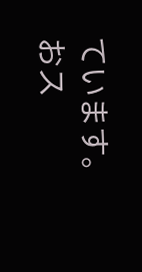ています。
おス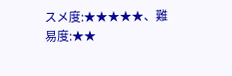スメ度:★★★★★、難易度:★★